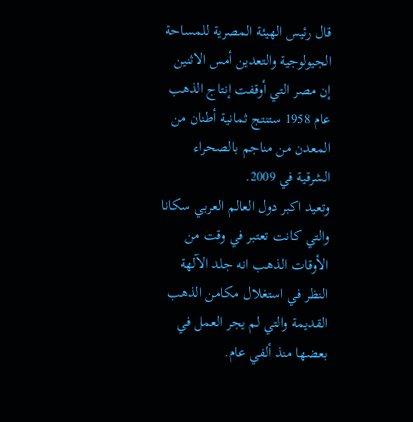قال رئيس الهيئة المصرية للمساحة الجيولوجية والتعدين أمس الاثنين إن مصر التي أوقفت إنتاج الذهب عام 1958 ستنتج ثمانية أطنان من المعدن من مناجم بالصحراء الشرقية في 2009.
وتعيد اكبر دول العالم العربي سكانا والتي كانت تعتبر في وقت من الأوقات الذهب انه جلد الآلهة النظر في استغلال مكامن الذهب القديمة والتي لم يجر العمل في بعضها منذ ألفي عام.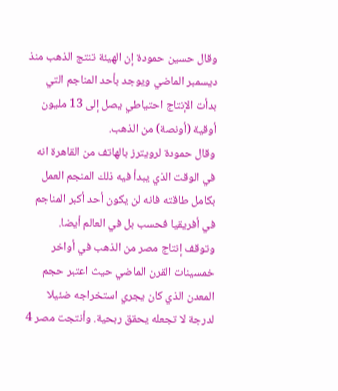وقال حسين حمودة إن الهيئة تنتج الذهب منذ ديسمبر الماضي ويوجد بأحد المناجم التي بدأت الإنتاج احتياطي يصل إلى 13 مليون أوقية (أونصة) من الذهب.
وقال حمودة لرويترز بالهاتف من القاهرة انه في الوقت الذي يبدأ فيه ذلك المنجم العمل بكامل طاقته فانه لن يكون أحد أكبر المناجم في أفريقيا فحسب بل في العالم أيضا.
وتوقف إنتاج مصر من الذهب في أواخر خمسينات القرن الماضي حيث اعتبر حجم المعدن الذي كان يجري استخراجه ضئيلا لدرجة لا تجعله يحقق ربحية. وأنتجت مصر 4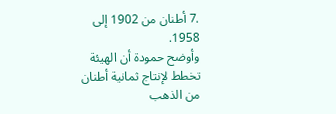.7 أطنان من 1902 إلى 1958.
وأوضح حمودة أن الهيئة تخطط لإنتاج ثمانية أطنان من الذهب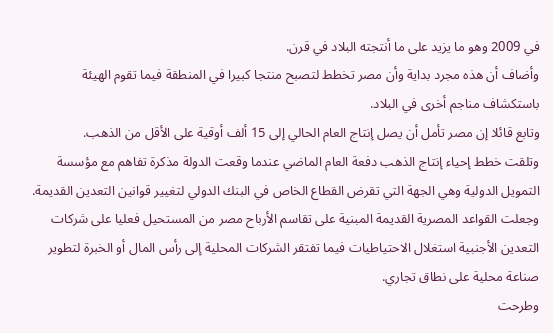في 2009 وهو ما يزيد على ما أنتجته البلاد في قرن.
وأضاف أن هذه مجرد بداية وأن مصر تخطط لتصبح منتجا كبيرا في المنطقة فيما تقوم الهيئة باستكشاف مناجم أخرى في البلاد.
وتابع قائلا إن مصر تأمل أن يصل إنتاج العام الحالي إلى 15 ألف أوقية على الأقل من الذهب.
وتلقت خطط إحياء إنتاج الذهب دفعة العام الماضي عندما وقعت الدولة مذكرة تفاهم مع مؤسسة التمويل الدولية وهي الجهة التي تقرض القطاع الخاص في البنك الدولي لتغيير قوانين التعدين القديمة. وجعلت القواعد المصرية القديمة المبنية على تقاسم الأرباح مصر من المستحيل فعليا على شركات التعدين الأجنبية استغلال الاحتياطيات فيما تفتقر الشركات المحلية إلى رأس المال أو الخبرة لتطوير صناعة محلية على نطاق تجاري.
وطرحت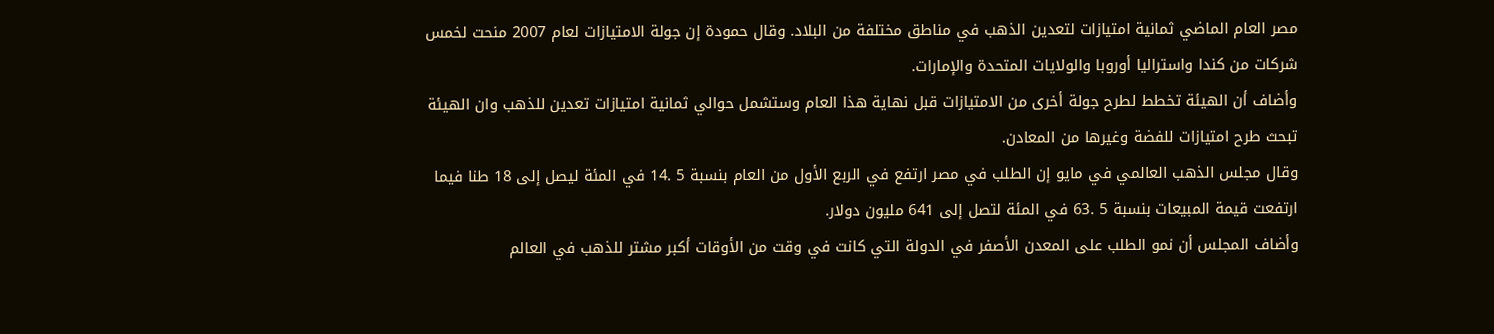مصر العام الماضي ثمانية امتيازات لتعدين الذهب في مناطق مختلفة من البلاد. وقال حمودة إن جولة الامتيازات لعام 2007 منحت لخمس شركات من كندا واستراليا أوروبا والولايات المتحدة والإمارات.
وأضاف أن الهيئة تخطط لطرح جولة أخرى من الامتيازات قبل نهاية هذا العام وستشمل حوالي ثمانية امتيازات تعدين للذهب وان الهيئة تبحث طرح امتيازات للفضة وغيرها من المعادن.
وقال مجلس الذهب العالمي في مايو إن الطلب في مصر ارتفع في الربع الأول من العام بنسبة 5 .14 في المئة ليصل إلى 18 طنا فيما ارتفعت قيمة المبيعات بنسبة 5 .63 في المئة لتصل إلى 641 مليون دولار.
وأضاف المجلس أن نمو الطلب على المعدن الأصفر في الدولة التي كانت في وقت من الأوقات أكبر مشتر للذهب في العالم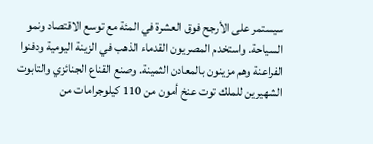سيستمر على الأرجح فوق العشرة في المئة مع توسع الاقتصاد ونمو السياحة. واستخدم المصريون القدماء الذهب في الزينة اليومية ودفنوا الفراعنة وهم مزينون بالمعادن الثمينة. وصنع القناع الجنائزي والتابوت الشهيرين للملك توت عنخ أمون من 110 كيلوجرامات من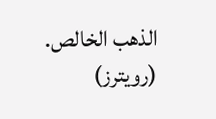الذهب الخالص.
(رويترز)